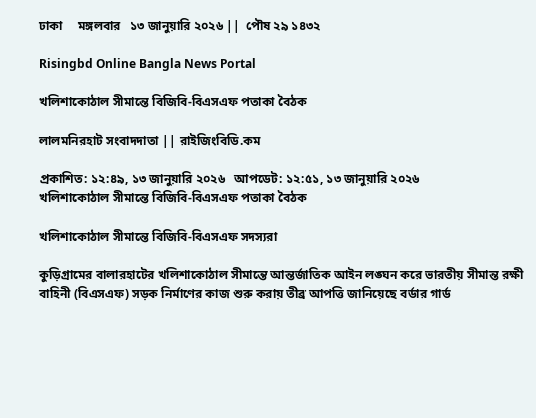ঢাকা     মঙ্গলবার   ১৩ জানুয়ারি ২০২৬ ||  পৌষ ২৯ ১৪৩২

Risingbd Online Bangla News Portal

খলিশাকোঠাল সীমান্তে বিজিবি-বিএসএফ পতাকা বৈঠক

লালমনিরহাট সংবাদদাতা || রাইজিংবিডি.কম

প্রকাশিত: ১২:৪৯, ১৩ জানুয়ারি ২০২৬   আপডেট: ১২:৫১, ১৩ জানুয়ারি ২০২৬
খলিশাকোঠাল সীমান্তে বিজিবি-বিএসএফ পতাকা বৈঠক

খলিশাকোঠাল সীমান্তে বিজিবি-বিএসএফ সদস্যরা

কুড়িগ্রামের বালারহাটের খলিশাকোঠাল সীমান্তে আন্তর্জাতিক আইন লঙ্ঘন করে ভারতীয় সীমান্ত রক্ষী বাহিনী (বিএসএফ) সড়ক নির্মাণের কাজ শুরু করায় তীব্র আপত্তি জানিয়েছে বর্ডার গার্ড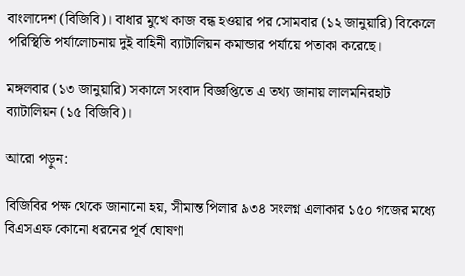বাংলাদেশ (বিজিবি)। বাধার মুখে কাজ বন্ধ হওয়ার পর সোমবার (১২ জানুয়ারি) বিকেলে পরিস্থিতি পর্যালোচনায় দুই বাহিনী ব্যাটালিয়ন কমান্ডার পর্যায়ে পতাকা করেছে।

মঙ্গলবার (১৩ জানুয়ারি) সকালে সংবাদ বিজ্ঞপ্তিতে এ তথ্য জানায় লালমনিরহাট ব্যাটালিয়ন (১৫ বিজিবি)।

আরো পড়ুন:

বিজিবির পক্ষ থেকে জানানো হয়, সীমান্ত পিলার ৯৩৪ সংলগ্ন এলাকার ১৫০ গজের মধ্যে বিএসএফ কোনো ধরনের পূর্ব ঘোষণা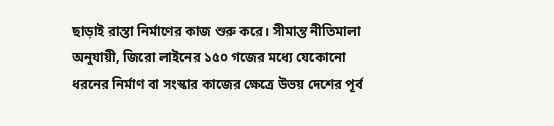ছাড়াই রাস্তা নির্মাণের কাজ শুরু করে। সীমান্ত নীতিমালা অনুযায়ী, জিরো লাইনের ১৫০ গজের মধ্যে যেকোনো ধরনের নির্মাণ বা সংস্কার কাজের ক্ষেত্রে উভয় দেশের পূর্ব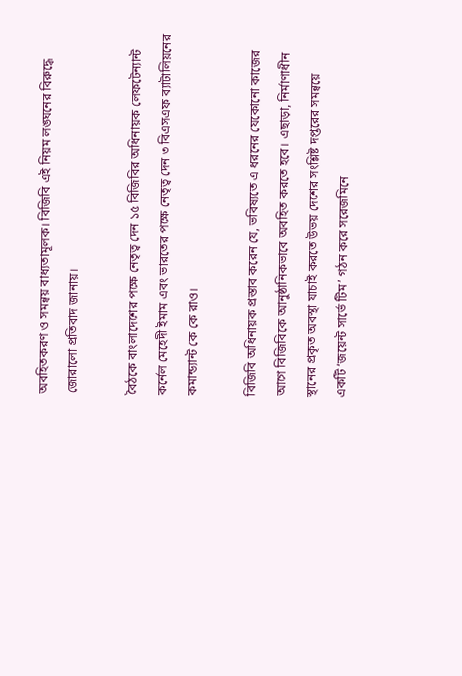অবহিতকরণ ও সমন্বয় বাধ্যতামূলক। বিজিবি এই নিয়ম লঙ্ঘনের বিরুদ্ধে জোরালো প্রতিবাদ জানায়।

বৈঠকে বাংলাদেশের পক্ষে নেতৃত্ব দেন ১৫ বিজিবির অধিনায়ক লেফটেন্যান্ট কর্নেল মেহেদী ইমাম এবং ভারতের পক্ষে নেতৃত্ব দেন ৩ বিএসএফ ব্যাটালিয়নের কমান্ড্যান্ট কে কে রাও।

বিজিবি অধিনায়ক প্রস্তাব করেন যে, ভবিষ্যতে এ ধরনের যেকোনো কাজের আগে বিজিবিকে আনুষ্ঠানিকভাবে অবহিত করতে হবে। এছাড়া, নির্মাণাধীন স্থানের প্রকৃত অবস্থা যাচাই করতে উভয় দেশের সংশ্লিষ্ট দপ্তরের সমন্বয়ে একটি ‌‘জয়েন্ট সার্ভে টিম’ গঠন করে সরেজমিনে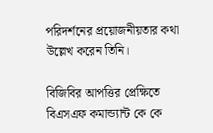পরিদর্শনের প্রয়োজনীয়তার কথা উল্লেখ করেন তিনি।

বিজিবির আপত্তির প্রেক্ষিতে বিএসএফ কমান্ড্যান্ট কে কে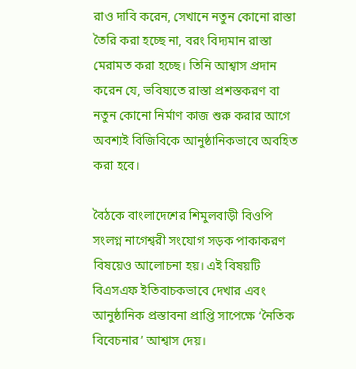রাও দাবি করেন, সেখানে নতুন কোনো রাস্তা তৈরি করা হচ্ছে না, বরং বিদ্যমান রাস্তা মেরামত করা হচ্ছে। তিনি আশ্বাস প্রদান করেন যে, ভবিষ্যতে রাস্তা প্রশস্তকরণ বা নতুন কোনো নির্মাণ কাজ শুরু করার আগে অবশ্যই বিজিবিকে আনুষ্ঠানিকভাবে অবহিত করা হবে।

বৈঠকে বাংলাদেশের শিমুলবাড়ী বিওপি সংলগ্ন নাগেশ্বরী সংযোগ সড়ক পাকাকরণ বিষয়েও আলোচনা হয়। এই বিষয়টি বিএসএফ ইতিবাচকভাবে দেখার এবং আনুষ্ঠানিক প্রস্তাবনা প্রাপ্তি সাপেক্ষে ‘নৈতিক বিবেচনার’ আশ্বাস দেয়।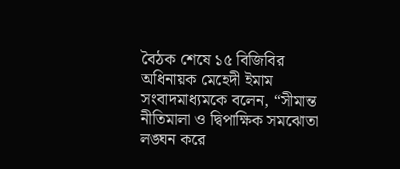বৈঠক শেষে ১৫ বিজিবির অধিনায়ক মেহেদী ইমাম সংবাদমাধ্যমকে বলেন, “সীমান্ত নীতিমালা ও দ্বিপাক্ষিক সমঝোতা লঙ্ঘন করে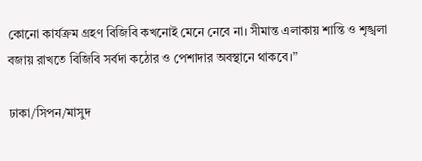কোনো কার্যক্রম গ্রহণ বিজিবি কখনোই মেনে নেবে না। সীমান্ত এলাকায় শান্তি ও শৃঙ্খলা বজায় রাখতে বিজিবি সর্বদা কঠোর ও পেশাদার অবস্থানে থাকবে।”

ঢাকা/সিপন/মাসুদ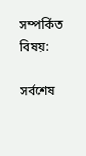সম্পর্কিত বিষয়:

সর্বশেষ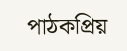পাঠকপ্রিয়